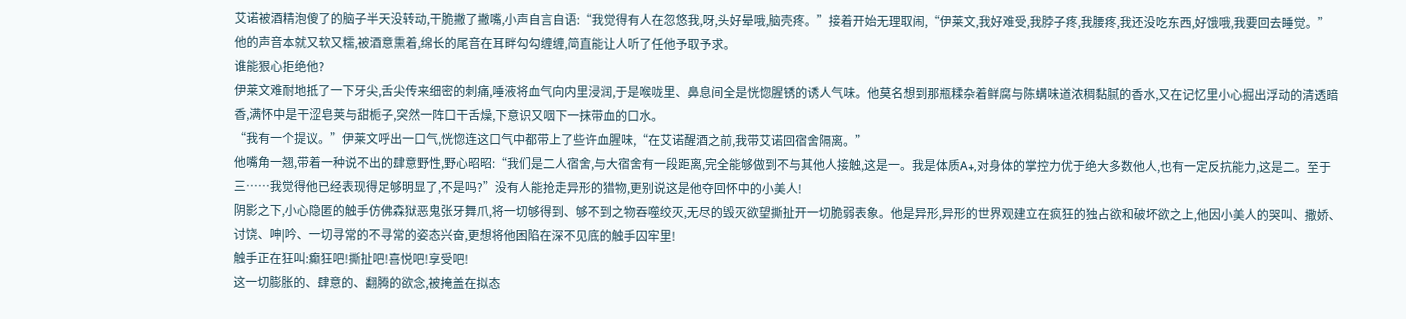艾诺被酒精泡傻了的脑子半天没转动,干脆撇了撇嘴,小声自言自语:“我觉得有人在忽悠我,呀,头好晕哦,脑壳疼。”接着开始无理取闹,“伊莱文,我好难受,我脖子疼,我腰疼,我还没吃东西,好饿哦,我要回去睡觉。”
他的声音本就又软又糯,被酒意熏着,绵长的尾音在耳畔勾勾缠缠,简直能让人听了任他予取予求。
谁能狠心拒绝他?
伊莱文难耐地抵了一下牙尖,舌尖传来细密的刺痛,唾液将血气向内里浸润,于是喉咙里、鼻息间全是恍惚腥锈的诱人气味。他莫名想到那瓶糅杂着鲜腐与陈螨味道浓稠黏腻的香水,又在记忆里小心掘出浮动的清透暗香,满怀中是干涩皂荚与甜栀子,突然一阵口干舌燥,下意识又咽下一抹带血的口水。
“我有一个提议。”伊莱文呼出一口气,恍惚连这口气中都带上了些许血腥味,“在艾诺醒酒之前,我带艾诺回宿舍隔离。”
他嘴角一翘,带着一种说不出的肆意野性,野心昭昭:“我们是二人宿舍,与大宿舍有一段距离,完全能够做到不与其他人接触,这是一。我是体质A+,对身体的掌控力优于绝大多数他人,也有一定反抗能力,这是二。至于三……我觉得他已经表现得足够明显了,不是吗?”没有人能抢走异形的猎物,更别说这是他夺回怀中的小美人!
阴影之下,小心隐匿的触手仿佛森狱恶鬼张牙舞爪,将一切够得到、够不到之物吞噬绞灭,无尽的毁灭欲望撕扯开一切脆弱表象。他是异形,异形的世界观建立在疯狂的独占欲和破坏欲之上,他因小美人的哭叫、撒娇、讨饶、呻|吟、一切寻常的不寻常的姿态兴奋,更想将他困陷在深不见底的触手囚牢里!
触手正在狂叫:癫狂吧!撕扯吧!喜悦吧!享受吧!
这一切膨胀的、肆意的、翻腾的欲念,被掩盖在拟态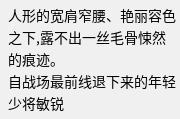人形的宽肩窄腰、艳丽容色之下,露不出一丝毛骨悚然的痕迹。
自战场最前线退下来的年轻少将敏锐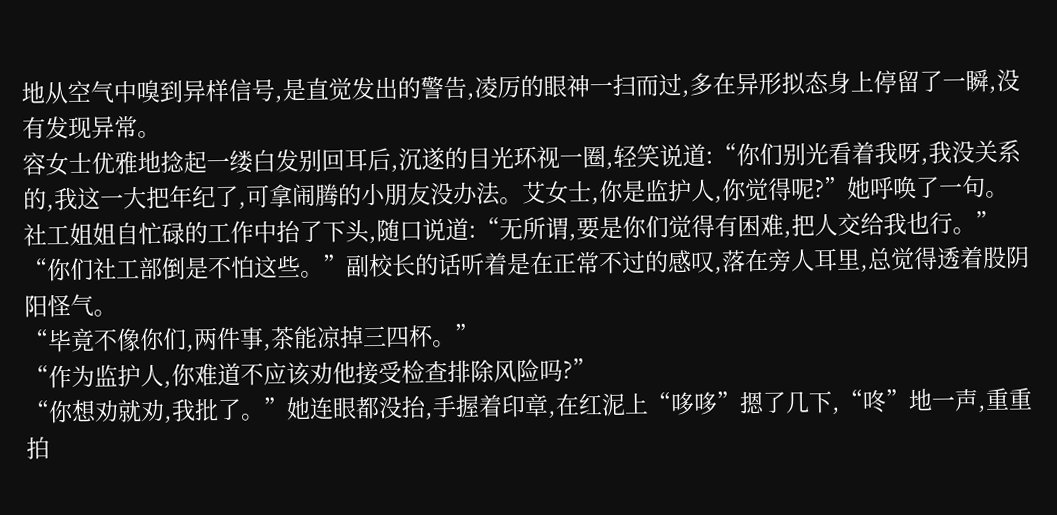地从空气中嗅到异样信号,是直觉发出的警告,凌厉的眼神一扫而过,多在异形拟态身上停留了一瞬,没有发现异常。
容女士优雅地捻起一缕白发别回耳后,沉遂的目光环视一圈,轻笑说道:“你们别光看着我呀,我没关系的,我这一大把年纪了,可拿闹腾的小朋友没办法。艾女士,你是监护人,你觉得呢?”她呼唤了一句。
社工姐姐自忙碌的工作中抬了下头,随口说道:“无所谓,要是你们觉得有困难,把人交给我也行。”
“你们社工部倒是不怕这些。”副校长的话听着是在正常不过的感叹,落在旁人耳里,总觉得透着股阴阳怪气。
“毕竟不像你们,两件事,茶能凉掉三四杯。”
“作为监护人,你难道不应该劝他接受检查排除风险吗?”
“你想劝就劝,我批了。”她连眼都没抬,手握着印章,在红泥上“哆哆”摁了几下,“咚”地一声,重重拍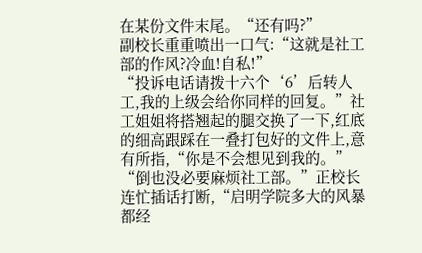在某份文件末尾。“还有吗?”
副校长重重喷出一口气:“这就是社工部的作风?冷血!自私!”
“投诉电话请拨十六个‘6’后转人工,我的上级会给你同样的回复。”社工姐姐将搭翘起的腿交换了一下,红底的细高跟踩在一叠打包好的文件上,意有所指,“你是不会想见到我的。”
“倒也没必要麻烦社工部。”正校长连忙插话打断,“启明学院多大的风暴都经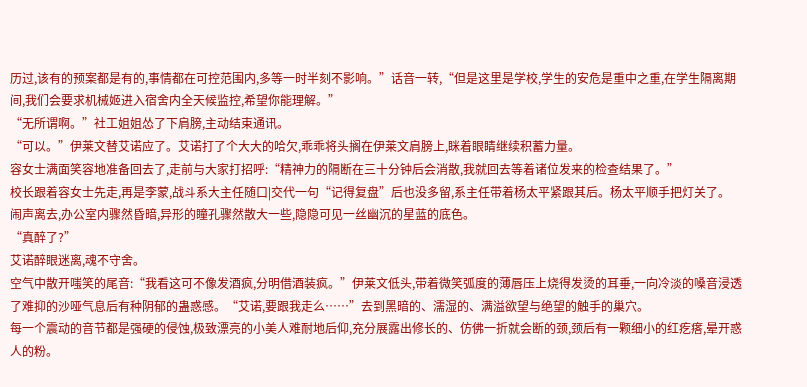历过,该有的预案都是有的,事情都在可控范围内,多等一时半刻不影响。”话音一转,“但是这里是学校,学生的安危是重中之重,在学生隔离期间,我们会要求机械姬进入宿舍内全天候监控,希望你能理解。”
“无所谓啊。”社工姐姐怂了下肩膀,主动结束通讯。
“可以。”伊莱文替艾诺应了。艾诺打了个大大的哈欠,乖乖将头搁在伊莱文肩膀上,眯着眼睛继续积蓄力量。
容女士满面笑容地准备回去了,走前与大家打招呼:“精神力的隔断在三十分钟后会消散,我就回去等着诸位发来的检查结果了。”
校长跟着容女士先走,再是李蒙,战斗系大主任随口|交代一句“记得复盘”后也没多留,系主任带着杨太平紧跟其后。杨太平顺手把灯关了。
闹声离去,办公室内骤然昏暗,异形的瞳孔骤然散大一些,隐隐可见一丝幽沉的星蓝的底色。
“真醉了?”
艾诺醉眼迷离,魂不守舍。
空气中散开嗤笑的尾音:“我看这可不像发酒疯,分明借酒装疯。”伊莱文低头,带着微笑弧度的薄唇压上烧得发烫的耳垂,一向冷淡的嗓音浸透了难抑的沙哑气息后有种阴郁的蛊惑感。“艾诺,要跟我走么……”去到黑暗的、濡湿的、满溢欲望与绝望的触手的巢穴。
每一个震动的音节都是强硬的侵蚀,极致漂亮的小美人难耐地后仰,充分展露出修长的、仿佛一折就会断的颈,颈后有一颗细小的红疙瘩,晕开惑人的粉。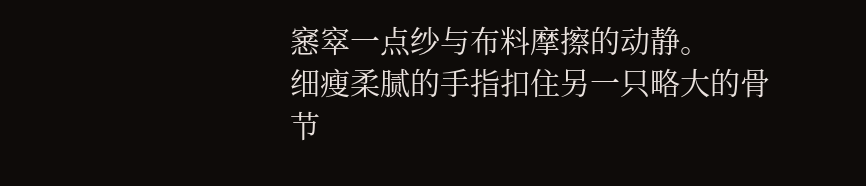窸窣一点纱与布料摩擦的动静。
细瘦柔腻的手指扣住另一只略大的骨节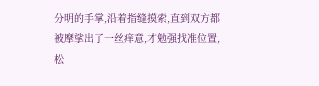分明的手掌,沿着指缝摸索,直到双方都被摩挲出了一丝痒意,才勉强找准位置,松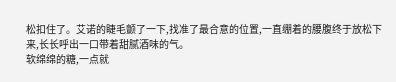松扣住了。艾诺的睫毛颤了一下,找准了最合意的位置,一直绷着的腰腹终于放松下来,长长呼出一口带着甜腻酒味的气。
软绵绵的糖,一点就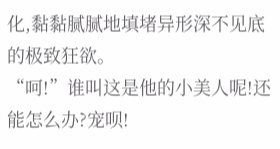化,黏黏腻腻地填堵异形深不见底的极致狂欲。
“呵!”谁叫这是他的小美人呢!还能怎么办?宠呗!